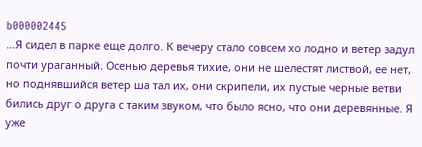b000002445
...Я сидел в парке еще долго. К вечеру стало совсем хо лодно и ветер задул почти ураганный. Осенью деревья тихие, они не шелестят листвой, ее нет, но поднявшийся ветер ша тал их, они скрипели, их пустые черные ветви бились друг о друга с таким звуком, что было ясно, что они деревянные. Я уже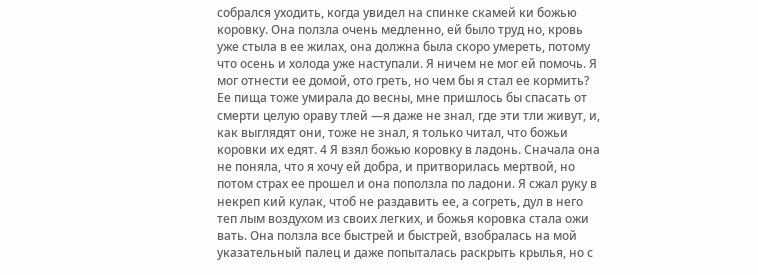собрался уходить, когда увидел на спинке скамей ки божью коровку. Она ползла очень медленно, ей было труд но, кровь уже стыла в ее жилах, она должна была скоро умереть, потому что осень и холода уже наступали. Я ничем не мог ей помочь. Я мог отнести ее домой, ото греть, но чем бы я стал ее кормить? Ее пища тоже умирала до весны, мне пришлось бы спасать от смерти целую ораву тлей —я даже не знал, где эти тли живут, и, как выглядят они, тоже не знал, я только читал, что божьи коровки их едят. 4 Я взял божью коровку в ладонь. Сначала она не поняла, что я хочу ей добра, и притворилась мертвой, но потом страх ее прошел и она поползла по ладони. Я сжал руку в некреп кий кулак, чтоб не раздавить ее, а согреть, дул в него теп лым воздухом из своих легких, и божья коровка стала ожи вать. Она ползла все быстрей и быстрей, взобралась на мой указательный палец и даже попыталась раскрыть крылья, но с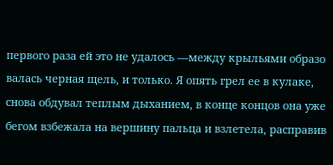первого раза ей это не удалось —между крыльями образо валась черная щель, и только. Я опять грел ее в кулаке, снова обдувал теплым дыханием, в конце концов она уже бегом взбежала на вершину пальца и взлетела, расправив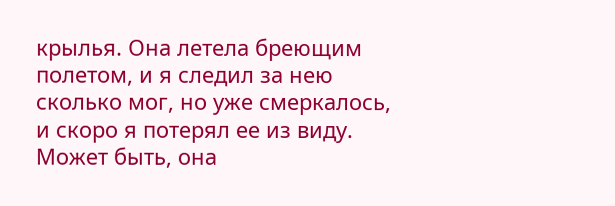крылья. Она летела бреющим полетом, и я следил за нею сколько мог, но уже смеркалось, и скоро я потерял ее из виду. Может быть, она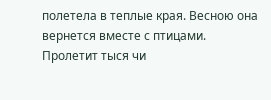полетела в теплые края. Весною она вернется вместе с птицами. Пролетит тыся чи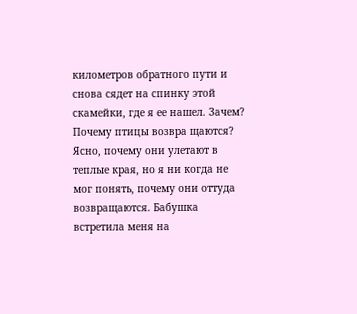километров обратного пути и снова сядет на спинку этой скамейки, где я ее нашел. Зачем? Почему птицы возвра щаются? Ясно, почему они улетают в теплые края, но я ни когда не мог понять, почему они оттуда возвращаются. Бабушка встретила меня на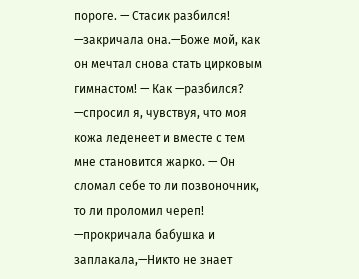пороге. — Стасик разбился! —закричала она.—Боже мой, как он мечтал снова стать цирковым гимнастом! — Как —разбился? —спросил я, чувствуя, что моя кожа леденеет и вместе с тем мне становится жарко. — Он сломал себе то ли позвоночник, то ли проломил череп! —прокричала бабушка и заплакала,—Никто не знает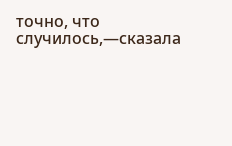точно, что случилось,—сказала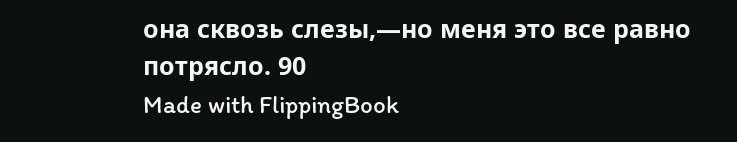она сквозь слезы,—но меня это все равно потрясло. 90
Made with FlippingBook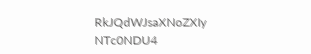RkJQdWJsaXNoZXIy NTc0NDU4